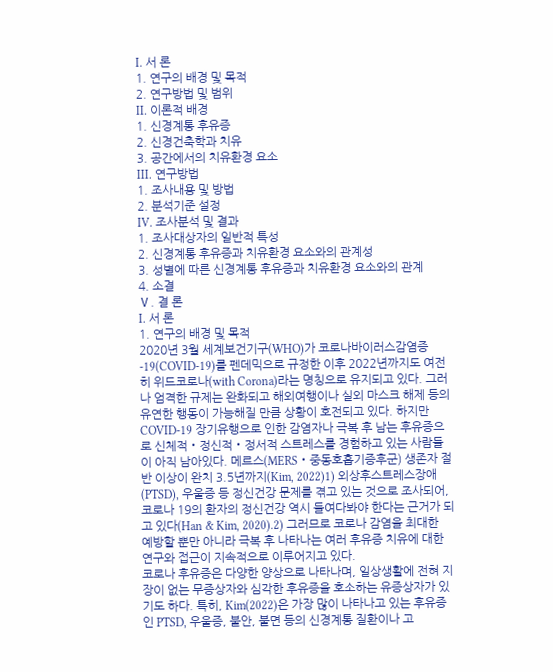I. 서 론
1. 연구의 배경 및 목적
2. 연구방법 및 범위
II. 이론적 배경
1. 신경계통 후유증
2. 신경건축학과 치유
3. 공간에서의 치유환경 요소
III. 연구방법
1. 조사내용 및 방법
2. 분석기준 설정
IV. 조사분석 및 결과
1. 조사대상자의 일반적 특성
2. 신경계통 후유증과 치유환경 요소와의 관계성
3. 성별에 따른 신경계통 후유증과 치유환경 요소와의 관계
4. 소결
Ⅴ. 결 론
I. 서 론
1. 연구의 배경 및 목적
2020년 3월 세계보건기구(WHO)가 코로나바이러스감염증-19(COVID-19)를 펜데믹으로 규정한 이후 2022년까지도 여전히 위드코로나(with Corona)라는 명칭으로 유지되고 있다. 그러나 엄격한 규제는 완화되고 해외여행이나 실외 마스크 해제 등의 유연한 행동이 가능해질 만큼 상황이 호전되고 있다. 하지만 COVID-19 장기유행으로 인한 감염자나 극복 후 남는 후유증으로 신체적・정신적・정서적 스트레스를 경험하고 있는 사람들이 아직 남아있다. 메르스(MERS・중동호흡기증후군) 생존자 절반 이상이 완치 3.5년까지(Kim, 2022)1) 외상후스트레스장애(PTSD), 우울증 등 정신건강 문제를 겪고 있는 것으로 조사되어, 코로나 19의 환자의 정신건강 역시 들여다봐야 한다는 근거가 되고 있다(Han & Kim, 2020).2) 그러므로 코로나 감염을 최대한 예방할 뿐만 아니라 극복 후 나타나는 여러 후유증 치유에 대한 연구와 접근이 지속적으로 이루어지고 있다.
코로나 후유증은 다양한 양상으로 나타나며, 일상생활에 전혀 지장이 없는 무증상자와 심각한 후유증을 호소하는 유증상자가 있기도 하다. 특히, Kim(2022)은 가장 많이 나타나고 있는 후유증인 PTSD, 우울증, 불안, 불면 등의 신경계통 질환이나 고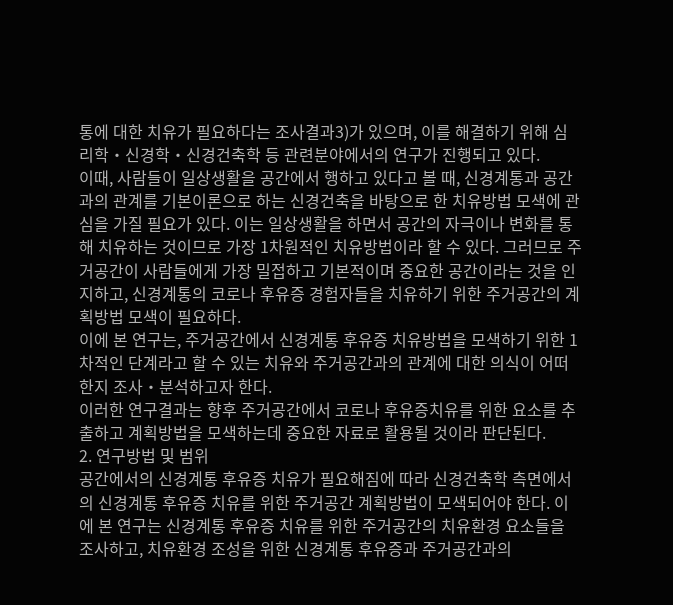통에 대한 치유가 필요하다는 조사결과3)가 있으며, 이를 해결하기 위해 심리학・신경학・신경건축학 등 관련분야에서의 연구가 진행되고 있다.
이때, 사람들이 일상생활을 공간에서 행하고 있다고 볼 때, 신경계통과 공간과의 관계를 기본이론으로 하는 신경건축을 바탕으로 한 치유방법 모색에 관심을 가질 필요가 있다. 이는 일상생활을 하면서 공간의 자극이나 변화를 통해 치유하는 것이므로 가장 1차원적인 치유방법이라 할 수 있다. 그러므로 주거공간이 사람들에게 가장 밀접하고 기본적이며 중요한 공간이라는 것을 인지하고, 신경계통의 코로나 후유증 경험자들을 치유하기 위한 주거공간의 계획방법 모색이 필요하다.
이에 본 연구는, 주거공간에서 신경계통 후유증 치유방법을 모색하기 위한 1차적인 단계라고 할 수 있는 치유와 주거공간과의 관계에 대한 의식이 어떠한지 조사・분석하고자 한다.
이러한 연구결과는 향후 주거공간에서 코로나 후유증치유를 위한 요소를 추출하고 계획방법을 모색하는데 중요한 자료로 활용될 것이라 판단된다.
2. 연구방법 및 범위
공간에서의 신경계통 후유증 치유가 필요해짐에 따라 신경건축학 측면에서의 신경계통 후유증 치유를 위한 주거공간 계획방법이 모색되어야 한다. 이에 본 연구는 신경계통 후유증 치유를 위한 주거공간의 치유환경 요소들을 조사하고, 치유환경 조성을 위한 신경계통 후유증과 주거공간과의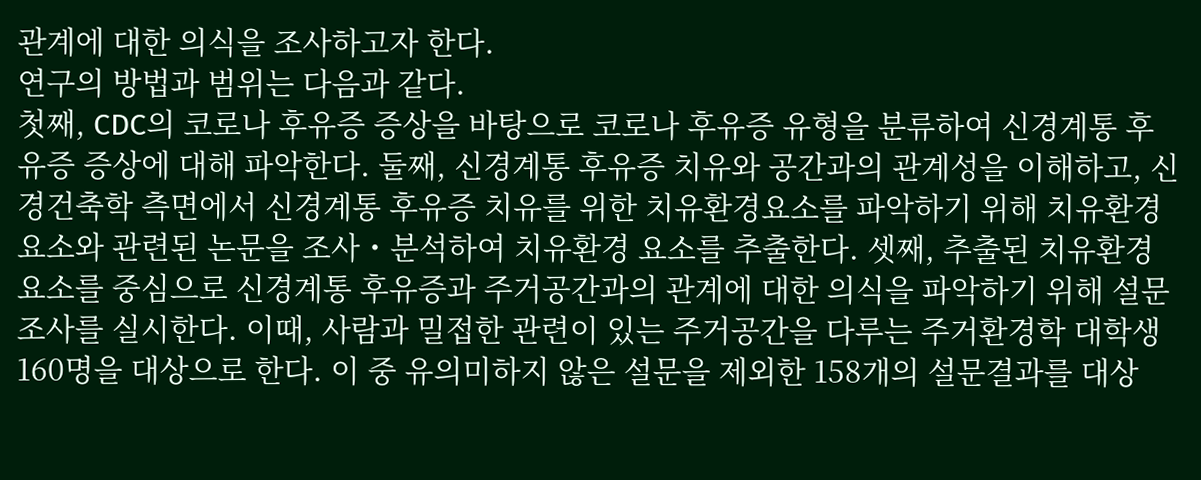관계에 대한 의식을 조사하고자 한다.
연구의 방법과 범위는 다음과 같다.
첫째, CDC의 코로나 후유증 증상을 바탕으로 코로나 후유증 유형을 분류하여 신경계통 후유증 증상에 대해 파악한다. 둘째, 신경계통 후유증 치유와 공간과의 관계성을 이해하고, 신경건축학 측면에서 신경계통 후유증 치유를 위한 치유환경요소를 파악하기 위해 치유환경 요소와 관련된 논문을 조사・분석하여 치유환경 요소를 추출한다. 셋째, 추출된 치유환경 요소를 중심으로 신경계통 후유증과 주거공간과의 관계에 대한 의식을 파악하기 위해 설문조사를 실시한다. 이때, 사람과 밀접한 관련이 있는 주거공간을 다루는 주거환경학 대학생160명을 대상으로 한다. 이 중 유의미하지 않은 설문을 제외한 158개의 설문결과를 대상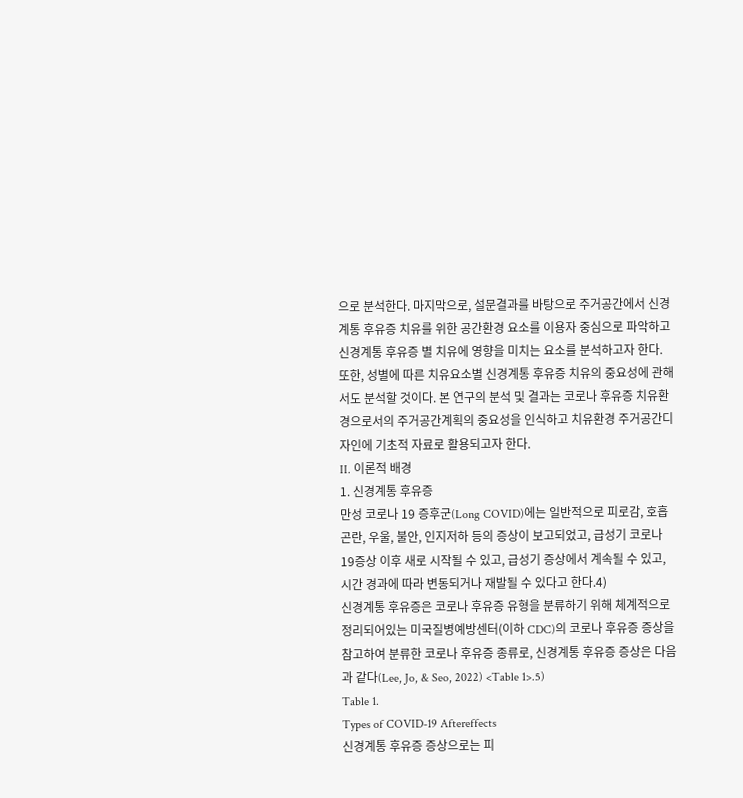으로 분석한다. 마지막으로, 설문결과를 바탕으로 주거공간에서 신경계통 후유증 치유를 위한 공간환경 요소를 이용자 중심으로 파악하고 신경계통 후유증 별 치유에 영향을 미치는 요소를 분석하고자 한다. 또한, 성별에 따른 치유요소별 신경계통 후유증 치유의 중요성에 관해서도 분석할 것이다. 본 연구의 분석 및 결과는 코로나 후유증 치유환경으로서의 주거공간계획의 중요성을 인식하고 치유환경 주거공간디자인에 기초적 자료로 활용되고자 한다.
II. 이론적 배경
1. 신경계통 후유증
만성 코로나 19 증후군(Long COVID)에는 일반적으로 피로감, 호흡곤란, 우울, 불안, 인지저하 등의 증상이 보고되었고, 급성기 코로나 19증상 이후 새로 시작될 수 있고, 급성기 증상에서 계속될 수 있고, 시간 경과에 따라 변동되거나 재발될 수 있다고 한다.4)
신경계통 후유증은 코로나 후유증 유형을 분류하기 위해 체계적으로 정리되어있는 미국질병예방센터(이하 CDC)의 코로나 후유증 증상을 참고하여 분류한 코로나 후유증 종류로, 신경계통 후유증 증상은 다음과 같다(Lee, Jo, & Seo, 2022) <Table 1>.5)
Table 1.
Types of COVID-19 Aftereffects
신경계통 후유증 증상으로는 피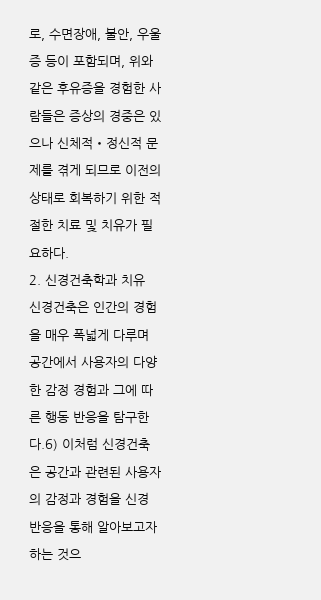로, 수면장애, 불안, 우울증 등이 포함되며, 위와 같은 후유증을 경험한 사람들은 증상의 경중은 있으나 신체적・정신적 문제를 겪게 되므로 이전의 상태로 회복하기 위한 적절한 치료 및 치유가 필요하다.
2. 신경건축학과 치유
신경건축은 인간의 경험을 매우 폭넓게 다루며 공간에서 사용자의 다양한 감정 경험과 그에 따른 행동 반응을 탐구한다.6) 이처럼 신경건축은 공간과 관련된 사용자의 감정과 경험을 신경 반응을 통해 알아보고자하는 것으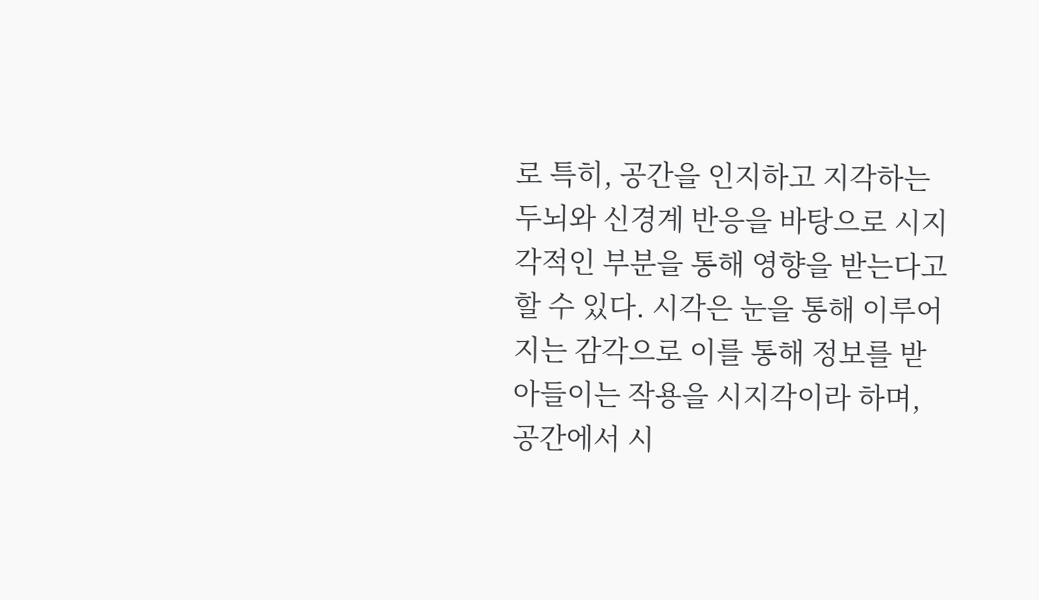로 특히, 공간을 인지하고 지각하는 두뇌와 신경계 반응을 바탕으로 시지각적인 부분을 통해 영향을 받는다고 할 수 있다. 시각은 눈을 통해 이루어지는 감각으로 이를 통해 정보를 받아들이는 작용을 시지각이라 하며, 공간에서 시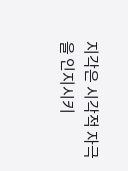지각은 시각적 자극을 인지시키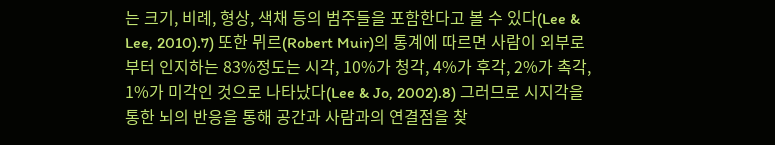는 크기, 비례, 형상, 색채 등의 범주들을 포함한다고 볼 수 있다(Lee & Lee, 2010).7) 또한 뮈르(Robert Muir)의 통계에 따르면 사람이 외부로부터 인지하는 83%정도는 시각, 10%가 청각, 4%가 후각, 2%가 촉각, 1%가 미각인 것으로 나타났다(Lee & Jo, 2002).8) 그러므로 시지각을 통한 뇌의 반응을 통해 공간과 사람과의 연결점을 찾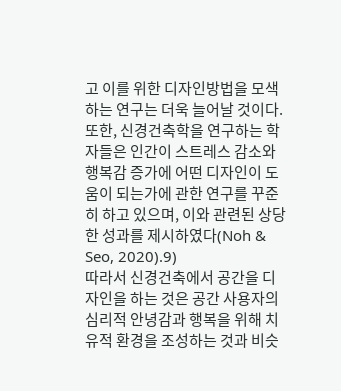고 이를 위한 디자인방법을 모색하는 연구는 더욱 늘어날 것이다. 또한, 신경건축학을 연구하는 학자들은 인간이 스트레스 감소와 행복감 증가에 어떤 디자인이 도움이 되는가에 관한 연구를 꾸준히 하고 있으며, 이와 관련된 상당한 성과를 제시하였다(Noh & Seo, 2020).9)
따라서 신경건축에서 공간을 디자인을 하는 것은 공간 사용자의 심리적 안녕감과 행복을 위해 치유적 환경을 조성하는 것과 비슷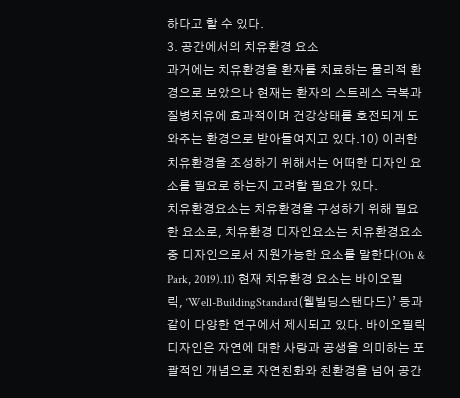하다고 할 수 있다.
3. 공간에서의 치유환경 요소
과거에는 치유환경을 환자를 치료하는 물리적 환경으로 보았으나 현재는 환자의 스트레스 극복과 질병치유에 효과적이며 건강상태를 호전되게 도와주는 환경으로 받아들여지고 있다.10) 이러한 치유환경을 조성하기 위해서는 어떠한 디자인 요소를 필요로 하는지 고려할 필요가 있다.
치유환경요소는 치유환경을 구성하기 위해 필요한 요소로, 치유환경 디자인요소는 치유환경요소 중 디자인으로서 지원가능한 요소를 말한다(Oh & Park, 2019).11) 현재 치유환경 요소는 바이오필릭, ‘Well-BuildingStandard(웰빌딩스탠다드)’ 등과 같이 다양한 연구에서 제시되고 있다. 바이오필릭 디자인은 자연에 대한 사랑과 공생을 의미하는 포괄적인 개념으로 자연친화와 친환경을 넘어 공간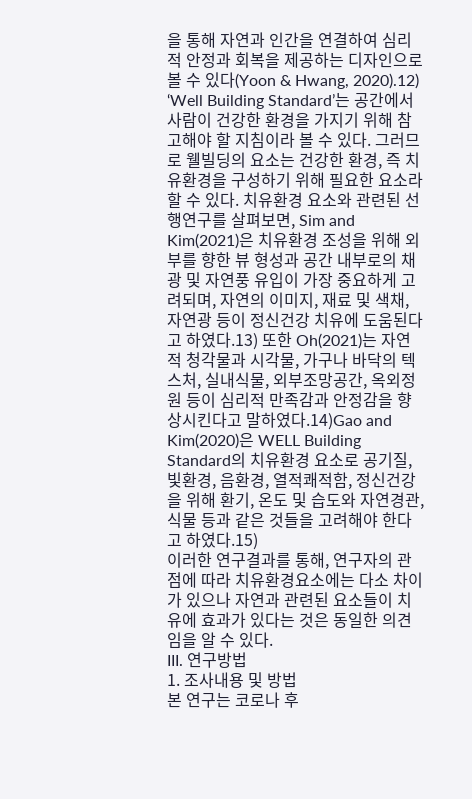을 통해 자연과 인간을 연결하여 심리적 안정과 회복을 제공하는 디자인으로 볼 수 있다(Yoon & Hwang, 2020).12) ‘Well Building Standard’는 공간에서 사람이 건강한 환경을 가지기 위해 참고해야 할 지침이라 볼 수 있다. 그러므로 웰빌딩의 요소는 건강한 환경, 즉 치유환경을 구성하기 위해 필요한 요소라 할 수 있다. 치유환경 요소와 관련된 선행연구를 살펴보면, Sim and Kim(2021)은 치유환경 조성을 위해 외부를 향한 뷰 형성과 공간 내부로의 채광 및 자연풍 유입이 가장 중요하게 고려되며, 자연의 이미지, 재료 및 색채, 자연광 등이 정신건강 치유에 도움된다고 하였다.13) 또한 Oh(2021)는 자연적 청각물과 시각물, 가구나 바닥의 텍스처, 실내식물, 외부조망공간, 옥외정원 등이 심리적 만족감과 안정감을 향상시킨다고 말하였다.14)Gao and Kim(2020)은 WELL Building Standard의 치유환경 요소로 공기질, 빛환경, 음환경, 열적쾌적함, 정신건강을 위해 환기, 온도 및 습도와 자연경관, 식물 등과 같은 것들을 고려해야 한다고 하였다.15)
이러한 연구결과를 통해, 연구자의 관점에 따라 치유환경요소에는 다소 차이가 있으나 자연과 관련된 요소들이 치유에 효과가 있다는 것은 동일한 의견임을 알 수 있다.
III. 연구방법
1. 조사내용 및 방법
본 연구는 코로나 후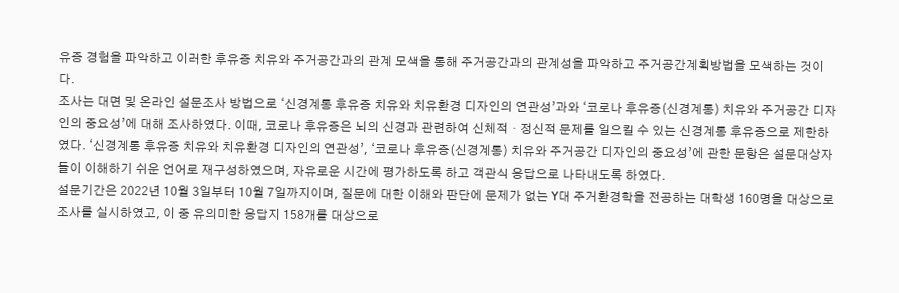유증 경험을 파악하고 이러한 후유증 치유와 주거공간과의 관계 모색을 통해 주거공간과의 관계성을 파악하고 주거공간계획방법을 모색하는 것이다.
조사는 대면 및 온라인 설문조사 방법으로 ‘신경계통 후유증 치유와 치유환경 디자인의 연관성’과와 ‘코로나 후유증(신경계통) 치유와 주거공간 디자인의 중요성’에 대해 조사하였다. 이때, 코로나 후유증은 뇌의 신경과 관련하여 신체적・정신적 문제를 일으킬 수 있는 신경계통 후유증으로 제한하였다. ‘신경계통 후유증 치유와 치유환경 디자인의 연관성’, ‘코로나 후유증(신경계통) 치유와 주거공간 디자인의 중요성’에 관한 문항은 설문대상자들이 이해하기 쉬운 언어로 재구성하였으며, 자유로운 시간에 평가하도록 하고 객관식 응답으로 나타내도록 하였다.
설문기간은 2022년 10월 3일부터 10월 7일까지이며, 질문에 대한 이해와 판단에 문제가 없는 Y대 주거환경학을 전공하는 대학생 160명을 대상으로 조사를 실시하였고, 이 중 유의미한 응답지 158개를 대상으로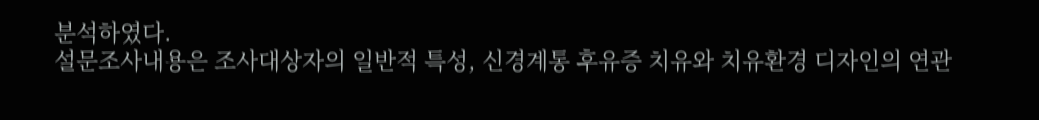분석하였다.
설문조사내용은 조사대상자의 일반적 특성, 신경계통 후유증 치유와 치유환경 디자인의 연관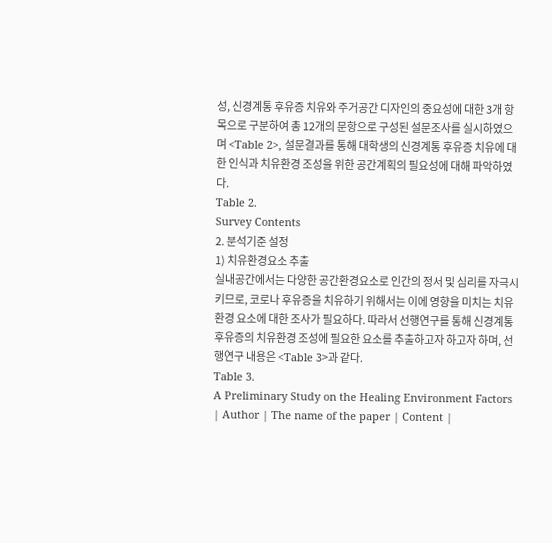성, 신경계통 후유증 치유와 주거공간 디자인의 중요성에 대한 3개 항목으로 구분하여 총 12개의 문항으로 구성된 설문조사를 실시하였으며 <Table 2>, 설문결과를 통해 대학생의 신경계통 후유증 치유에 대한 인식과 치유환경 조성을 위한 공간계획의 필요성에 대해 파악하였다.
Table 2.
Survey Contents
2. 분석기준 설정
1) 치유환경요소 추출
실내공간에서는 다양한 공간환경요소로 인간의 정서 및 심리를 자극시키므로, 코로나 후유증을 치유하기 위해서는 이에 영향을 미치는 치유환경 요소에 대한 조사가 필요하다. 따라서 선행연구를 통해 신경계통 후유증의 치유환경 조성에 필요한 요소를 추출하고자 하고자 하며, 선행연구 내용은 <Table 3>과 같다.
Table 3.
A Preliminary Study on the Healing Environment Factors
| Author | The name of the paper | Content |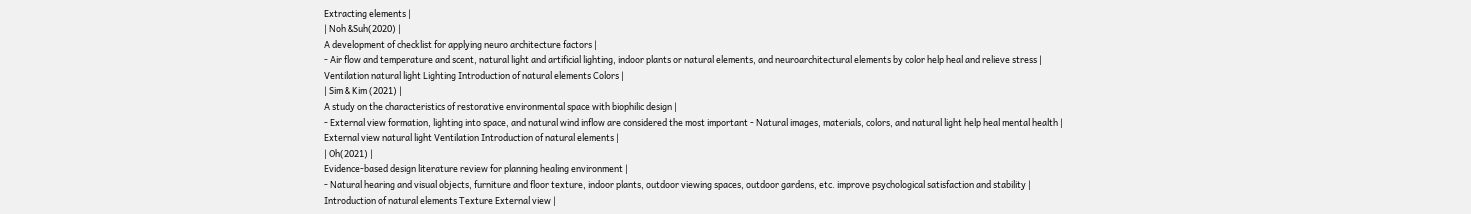Extracting elements |
| Noh &Suh(2020) |
A development of checklist for applying neuro architecture factors |
- Air flow and temperature and scent, natural light and artificial lighting, indoor plants or natural elements, and neuroarchitectural elements by color help heal and relieve stress |
Ventilation natural light Lighting Introduction of natural elements Colors |
| Sim & Kim (2021) |
A study on the characteristics of restorative environmental space with biophilic design |
- External view formation, lighting into space, and natural wind inflow are considered the most important - Natural images, materials, colors, and natural light help heal mental health |
External view natural light Ventilation Introduction of natural elements |
| Oh(2021) |
Evidence-based design literature review for planning healing environment |
- Natural hearing and visual objects, furniture and floor texture, indoor plants, outdoor viewing spaces, outdoor gardens, etc. improve psychological satisfaction and stability |
Introduction of natural elements Texture External view |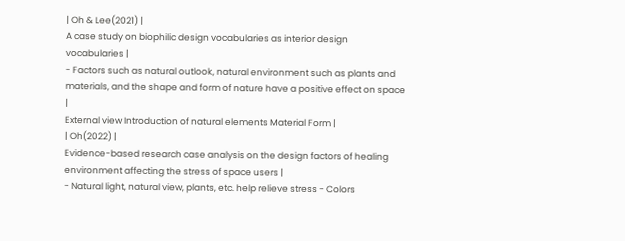| Oh & Lee(2021) |
A case study on biophilic design vocabularies as interior design vocabularies |
- Factors such as natural outlook, natural environment such as plants and materials, and the shape and form of nature have a positive effect on space |
External view Introduction of natural elements Material Form |
| Oh(2022) |
Evidence-based research case analysis on the design factors of healing environment affecting the stress of space users |
- Natural light, natural view, plants, etc. help relieve stress - Colors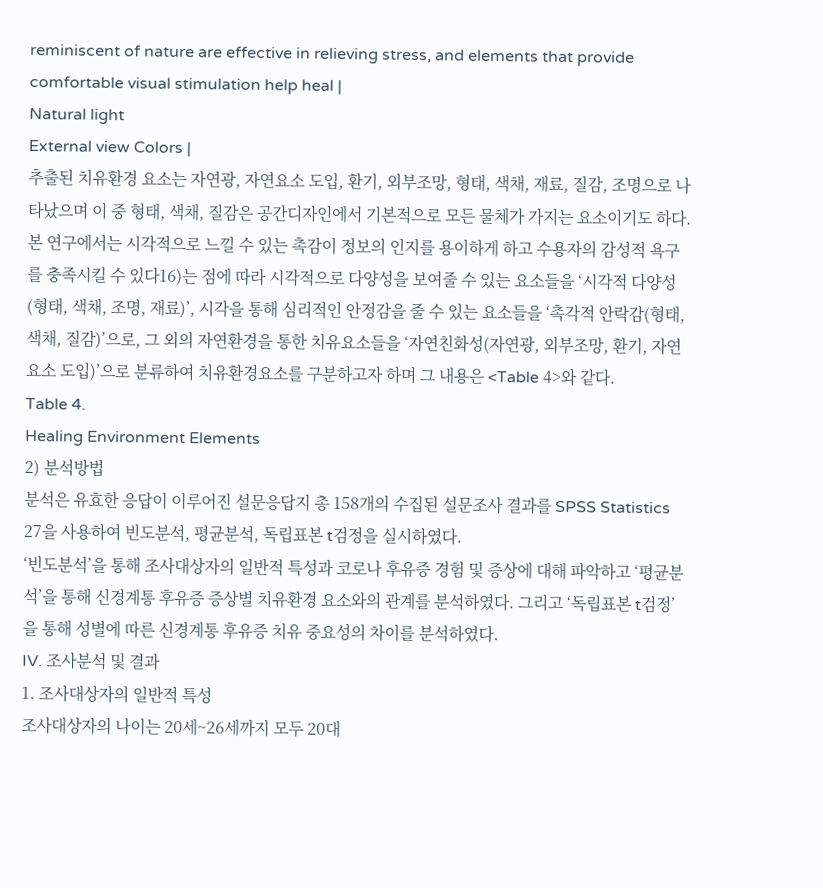reminiscent of nature are effective in relieving stress, and elements that provide comfortable visual stimulation help heal |
Natural light
External view Colors |
추출된 치유환경 요소는 자연광, 자연요소 도입, 환기, 외부조망, 형태, 색채, 재료, 질감, 조명으로 나타났으며 이 중 형태, 색채, 질감은 공간디자인에서 기본적으로 모든 물체가 가지는 요소이기도 하다.
본 연구에서는 시각적으로 느낄 수 있는 촉감이 정보의 인지를 용이하게 하고 수용자의 감성적 욕구를 충족시킬 수 있다16)는 점에 따라 시각적으로 다양성을 보여줄 수 있는 요소들을 ‘시각적 다양성(형태, 색채, 조명, 재료)’, 시각을 통해 심리적인 안정감을 줄 수 있는 요소들을 ‘촉각적 안락감(형태, 색채, 질감)’으로, 그 외의 자연환경을 통한 치유요소들을 ‘자연친화성(자연광, 외부조망, 환기, 자연요소 도입)’으로 분류하여 치유환경요소를 구분하고자 하며 그 내용은 <Table 4>와 같다.
Table 4.
Healing Environment Elements
2) 분석방법
분석은 유효한 응답이 이루어진 설문응답지 총 158개의 수집된 설문조사 결과를 SPSS Statistics 27을 사용하여 빈도분석, 평균분석, 독립표본 t검정을 실시하였다.
‘빈도분석’을 통해 조사대상자의 일반적 특성과 코로나 후유증 경험 및 증상에 대해 파악하고 ‘평균분석’을 통해 신경계통 후유증 증상별 치유환경 요소와의 관계를 분석하였다. 그리고 ‘독립표본 t검정’을 통해 성별에 따른 신경계통 후유증 치유 중요성의 차이를 분석하였다.
IV. 조사분석 및 결과
1. 조사대상자의 일반적 특성
조사대상자의 나이는 20세~26세까지 모두 20대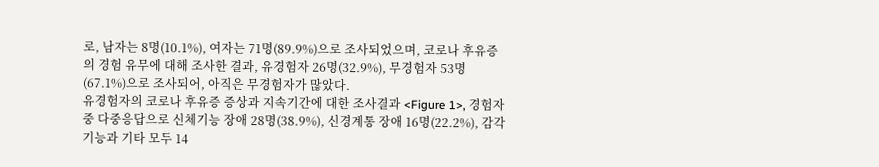로, 남자는 8명(10.1%), 여자는 71명(89.9%)으로 조사되었으며, 코로나 후유증의 경험 유무에 대해 조사한 결과, 유경험자 26명(32.9%), 무경험자 53명(67.1%)으로 조사되어, 아직은 무경험자가 많았다.
유경험자의 코로나 후유증 증상과 지속기간에 대한 조사결과 <Figure 1>, 경험자 중 다중응답으로 신체기능 장애 28명(38.9%), 신경계통 장애 16명(22.2%), 감각기능과 기타 모두 14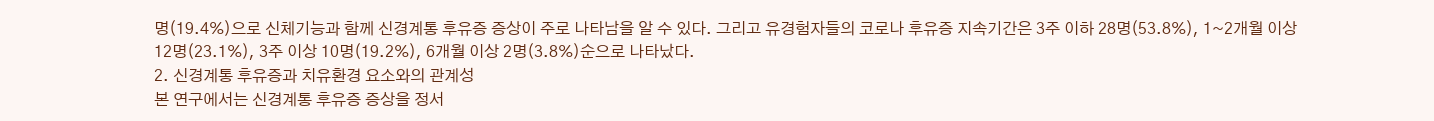명(19.4%)으로 신체기능과 함께 신경계통 후유증 증상이 주로 나타남을 알 수 있다. 그리고 유경험자들의 코로나 후유증 지속기간은 3주 이하 28명(53.8%), 1~2개월 이상 12명(23.1%), 3주 이상 10명(19.2%), 6개월 이상 2명(3.8%)순으로 나타났다.
2. 신경계통 후유증과 치유환경 요소와의 관계성
본 연구에서는 신경계통 후유증 증상을 정서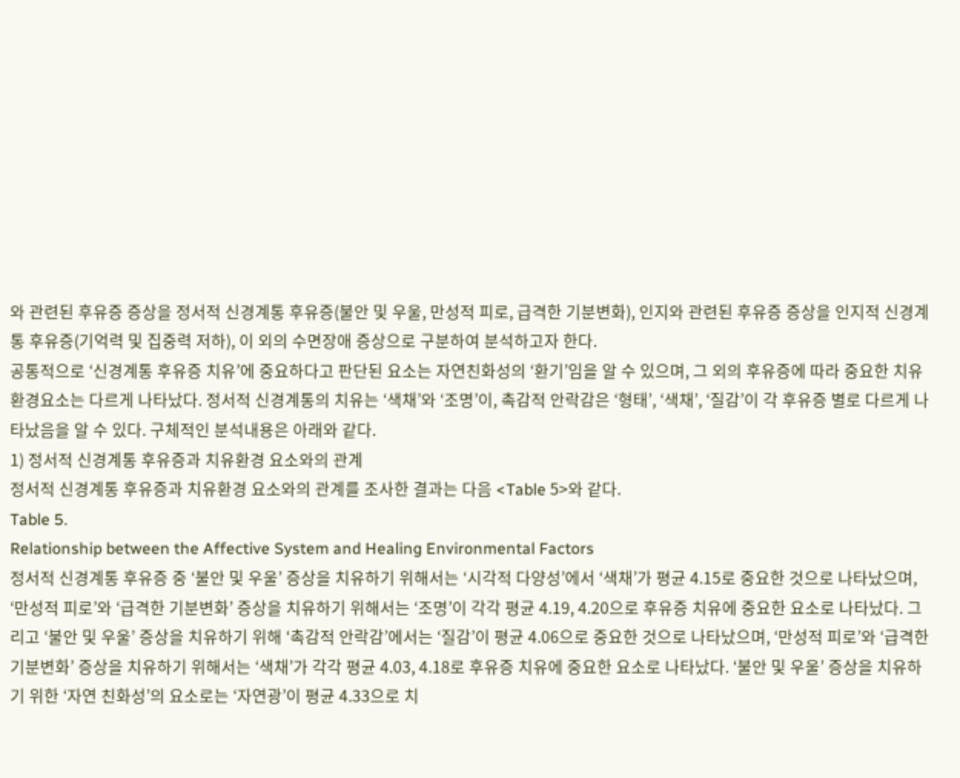와 관련된 후유증 증상을 정서적 신경계통 후유증(불안 및 우울, 만성적 피로, 급격한 기분변화), 인지와 관련된 후유증 증상을 인지적 신경계통 후유증(기억력 및 집중력 저하), 이 외의 수면장애 증상으로 구분하여 분석하고자 한다.
공통적으로 ‘신경계통 후유증 치유’에 중요하다고 판단된 요소는 자연친화성의 ‘환기’임을 알 수 있으며, 그 외의 후유증에 따라 중요한 치유 환경요소는 다르게 나타났다. 정서적 신경계통의 치유는 ‘색채’와 ‘조명’이, 촉감적 안락감은 ‘형태’, ‘색채’, ‘질감’이 각 후유증 별로 다르게 나타났음을 알 수 있다. 구체적인 분석내용은 아래와 같다.
1) 정서적 신경계통 후유증과 치유환경 요소와의 관계
정서적 신경계통 후유증과 치유환경 요소와의 관계를 조사한 결과는 다음 <Table 5>와 같다.
Table 5.
Relationship between the Affective System and Healing Environmental Factors
정서적 신경계통 후유증 중 ‘불안 및 우울’ 증상을 치유하기 위해서는 ‘시각적 다양성’에서 ‘색채’가 평균 4.15로 중요한 것으로 나타났으며, ‘만성적 피로’와 ‘급격한 기분변화’ 증상을 치유하기 위해서는 ‘조명’이 각각 평균 4.19, 4.20으로 후유증 치유에 중요한 요소로 나타났다. 그리고 ‘불안 및 우울’ 증상을 치유하기 위해 ‘촉감적 안락감’에서는 ‘질감’이 평균 4.06으로 중요한 것으로 나타났으며, ‘만성적 피로’와 ‘급격한 기분변화’ 증상을 치유하기 위해서는 ‘색채’가 각각 평균 4.03, 4.18로 후유증 치유에 중요한 요소로 나타났다. ‘불안 및 우울’ 증상을 치유하기 위한 ‘자연 친화성’의 요소로는 ‘자연광’이 평균 4.33으로 치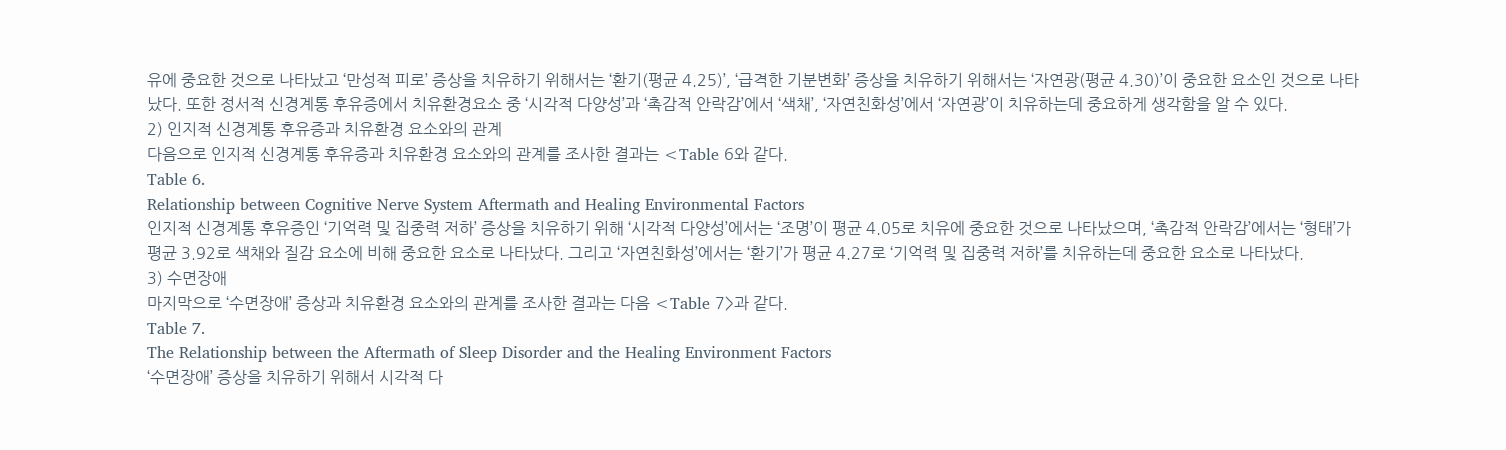유에 중요한 것으로 나타났고 ‘만성적 피로’ 증상을 치유하기 위해서는 ‘환기(평균 4.25)’, ‘급격한 기분변화’ 증상을 치유하기 위해서는 ‘자연광(평균 4.30)’이 중요한 요소인 것으로 나타났다. 또한 정서적 신경계통 후유증에서 치유환경요소 중 ‘시각적 다양성’과 ‘촉감적 안락감’에서 ‘색채’, ‘자연친화성’에서 ‘자연광’이 치유하는데 중요하게 생각함을 알 수 있다.
2) 인지적 신경계통 후유증과 치유환경 요소와의 관계
다음으로 인지적 신경계통 후유증과 치유환경 요소와의 관계를 조사한 결과는 <Table 6와 같다.
Table 6.
Relationship between Cognitive Nerve System Aftermath and Healing Environmental Factors
인지적 신경계통 후유증인 ‘기억력 및 집중력 저하’ 증상을 치유하기 위해 ‘시각적 다양성’에서는 ‘조명’이 평균 4.05로 치유에 중요한 것으로 나타났으며, ‘촉감적 안락감’에서는 ‘형태’가 평균 3.92로 색채와 질감 요소에 비해 중요한 요소로 나타났다. 그리고 ‘자연친화성’에서는 ‘환기’가 평균 4.27로 ‘기억력 및 집중력 저하’를 치유하는데 중요한 요소로 나타났다.
3) 수면장애
마지막으로 ‘수면장애’ 증상과 치유환경 요소와의 관계를 조사한 결과는 다음 <Table 7>과 같다.
Table 7.
The Relationship between the Aftermath of Sleep Disorder and the Healing Environment Factors
‘수면장애’ 증상을 치유하기 위해서 시각적 다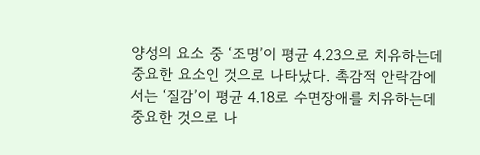양성의 요소 중 ‘조명’이 평균 4.23으로 치유하는데 중요한 요소인 것으로 나타났다. 촉감적 안락감에서는 ‘질감’이 평균 4.18로 수면장애를 치유하는데 중요한 것으로 나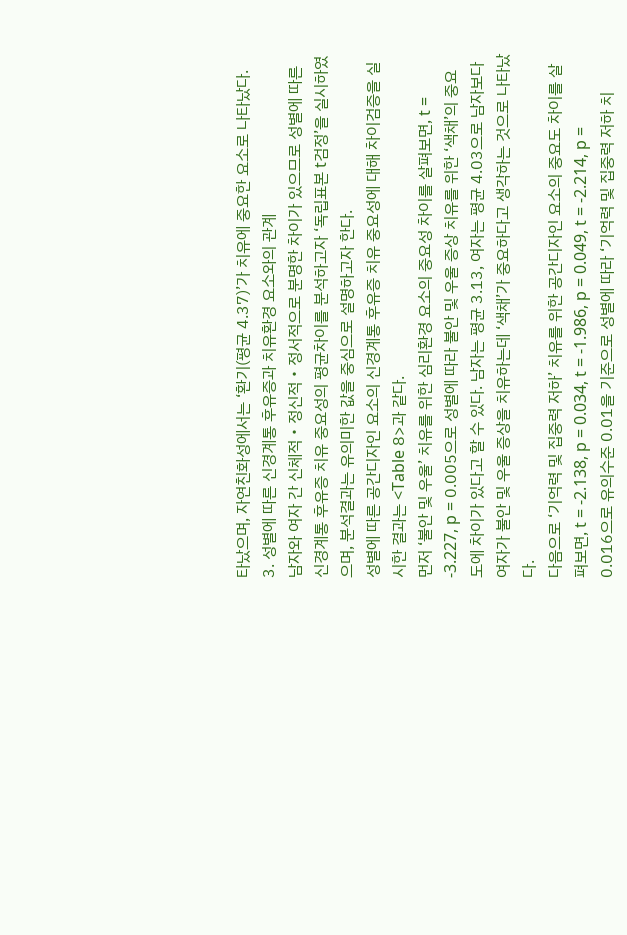타났으며, 자연친화성에서는 ‘환기(평균 4.37)’가 치유에 중요한 요소로 나타났다.
3. 성별에 따른 신경계통 후유증과 치유환경 요소와의 관계
남자와 여자 간 신체적・정신적・정서적으로 분명한 차이가 있으므로 성별에 따른 신경계통 후유증 치유 중요성의 평균차이를 분석하고자 ‘독립표본 t검정’을 실시하였으며, 분석결과는 유의미한 값을 중심으로 설명하고자 한다.
성별에 따른 공간디자인 요소의 신경계통 후유증 치유 중요성에 대해 차이검증을 실시한 결과는 <Table 8>과 같다.
먼저 ‘불안 및 우울’ 치유를 위한 심리환경 요소의 중요성 차이를 살펴보면, t = -3.227, p = 0.005으로 성별에 따라 불안 및 우울 증상 치유를 위한 ‘색채’의 중요도에 차이가 있다고 할 수 있다. 남자는 평균 3.13, 여자는 평균 4.03으로 남자보다 여자가 불안 및 우울 증상을 치유하는데 ‘색채’가 중요하다고 생각하는 것으로 나타났다.
다음으로 ‘기억력 및 집중력 저하’ 치유를 위한 공간디자인 요소의 중요도 차이를 살펴보면, t = -2.138, p = 0.034, t = -1.986, p = 0.049, t = -2.214, p = 0.016으로 유의수준 0.01을 기준으로 성별에 따라 ‘기억력 및 집중력 저하 치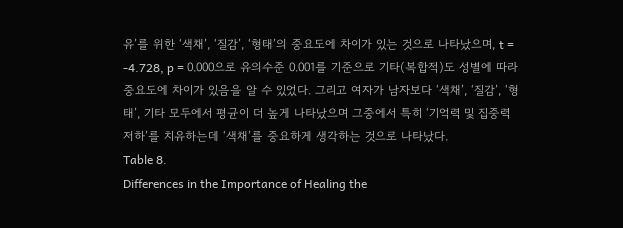유’를 위한 ‘색채’, ‘질감’, ‘형태’의 중요도에 차이가 있는 것으로 나타났으며, t = -4.728, p = 0.000으로 유의수준 0.001를 기준으로 기타(복합적)도 성별에 따라 중요도에 차이가 있음을 알 수 있었다. 그리고 여자가 남자보다 ‘색채’, ‘질감’, ‘형태’, 기타 모두에서 평균이 더 높게 나타났으며 그중에서 특히 ‘기억력 및 집중력 저하’를 치유하는데 ‘색채’를 중요하게 생각하는 것으로 나타났다.
Table 8.
Differences in the Importance of Healing the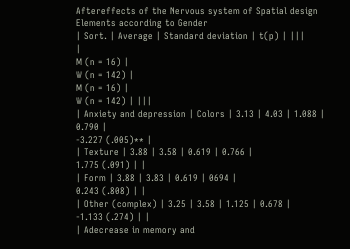Aftereffects of the Nervous system of Spatial design Elements according to Gender
| Sort. | Average | Standard deviation | t(p) | |||
|
M (n = 16) |
W (n = 142) |
M (n = 16) |
W (n = 142) | |||
| Anxiety and depression | Colors | 3.13 | 4.03 | 1.088 | 0.790 |
-3.227 (.005)** |
| Texture | 3.88 | 3.58 | 0.619 | 0.766 |
1.775 (.091) | |
| Form | 3.88 | 3.83 | 0.619 | 0694 |
0.243 (.808) | |
| Other (complex) | 3.25 | 3.58 | 1.125 | 0.678 |
-1.133 (.274) | |
| Adecrease in memory and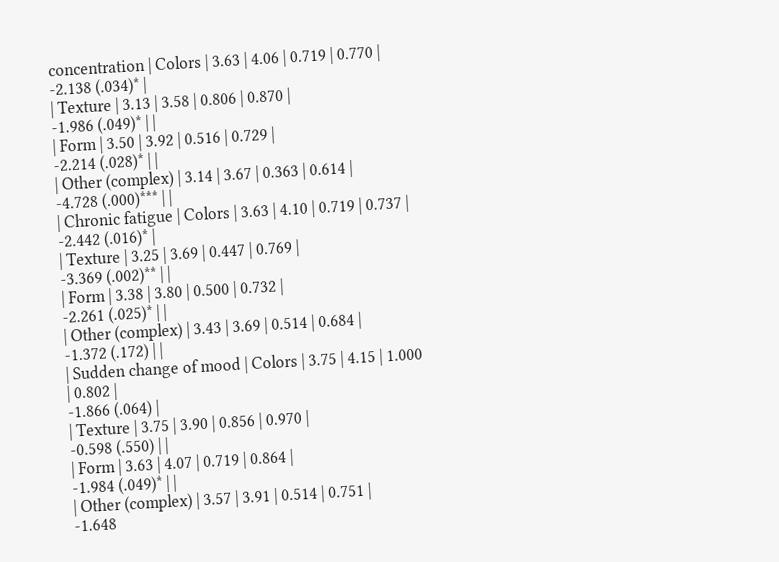concentration | Colors | 3.63 | 4.06 | 0.719 | 0.770 |
-2.138 (.034)* |
| Texture | 3.13 | 3.58 | 0.806 | 0.870 |
-1.986 (.049)* | |
| Form | 3.50 | 3.92 | 0.516 | 0.729 |
-2.214 (.028)* | |
| Other (complex) | 3.14 | 3.67 | 0.363 | 0.614 |
-4.728 (.000)*** | |
| Chronic fatigue | Colors | 3.63 | 4.10 | 0.719 | 0.737 |
-2.442 (.016)* |
| Texture | 3.25 | 3.69 | 0.447 | 0.769 |
-3.369 (.002)** | |
| Form | 3.38 | 3.80 | 0.500 | 0.732 |
-2.261 (.025)* | |
| Other (complex) | 3.43 | 3.69 | 0.514 | 0.684 |
-1.372 (.172) | |
| Sudden change of mood | Colors | 3.75 | 4.15 | 1.000 | 0.802 |
-1.866 (.064) |
| Texture | 3.75 | 3.90 | 0.856 | 0.970 |
-0.598 (.550) | |
| Form | 3.63 | 4.07 | 0.719 | 0.864 |
-1.984 (.049)* | |
| Other (complex) | 3.57 | 3.91 | 0.514 | 0.751 |
-1.648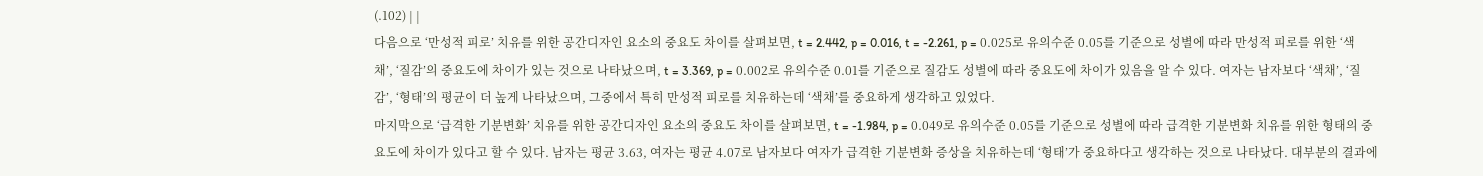(.102) | |
다음으로 ‘만성적 피로’ 치유를 위한 공간디자인 요소의 중요도 차이를 살펴보면, t = 2.442, p = 0.016, t = -2.261, p = 0.025로 유의수준 0.05를 기준으로 성별에 따라 만성적 피로를 위한 ‘색채’, ‘질감’의 중요도에 차이가 있는 것으로 나타났으며, t = 3.369, p = 0.002로 유의수준 0.01를 기준으로 질감도 성별에 따라 중요도에 차이가 있음을 알 수 있다. 여자는 남자보다 ‘색채’, ‘질감’, ‘형태’의 평균이 더 높게 나타났으며, 그중에서 특히 만성적 피로를 치유하는데 ‘색채’를 중요하게 생각하고 있었다.
마지막으로 ‘급격한 기분변화’ 치유를 위한 공간디자인 요소의 중요도 차이를 살펴보면, t = -1.984, p = 0.049로 유의수준 0.05를 기준으로 성별에 따라 급격한 기분변화 치유를 위한 형태의 중요도에 차이가 있다고 할 수 있다. 남자는 평균 3.63, 여자는 평균 4.07로 남자보다 여자가 급격한 기분변화 증상을 치유하는데 ‘형태’가 중요하다고 생각하는 것으로 나타났다. 대부분의 결과에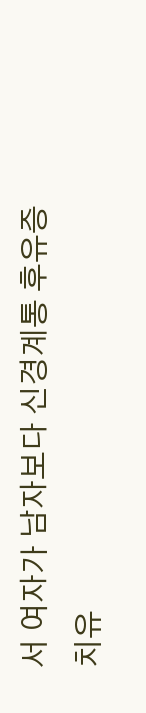서 여자가 남자보다 신경계통 후유증 치유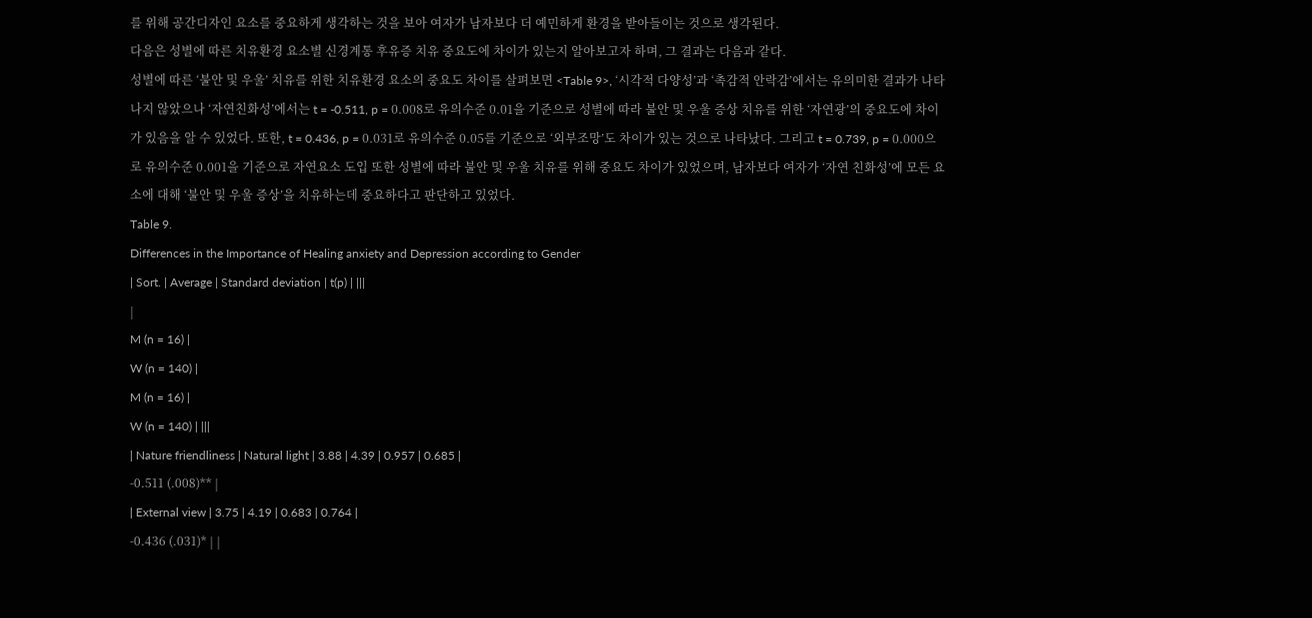를 위해 공간디자인 요소를 중요하게 생각하는 것을 보아 여자가 남자보다 더 예민하게 환경을 받아들이는 것으로 생각된다.
다음은 성별에 따른 치유환경 요소별 신경계통 후유증 치유 중요도에 차이가 있는지 알아보고자 하며, 그 결과는 다음과 같다.
성별에 따른 ‘불안 및 우울’ 치유를 위한 치유환경 요소의 중요도 차이를 살펴보면 <Table 9>, ‘시각적 다양성’과 ‘촉감적 안락감’에서는 유의미한 결과가 나타나지 않았으나 ‘자연친화성’에서는 t = -0.511, p = 0.008로 유의수준 0.01을 기준으로 성별에 따라 불안 및 우울 증상 치유를 위한 ‘자연광’의 중요도에 차이가 있음을 알 수 있었다. 또한, t = 0.436, p = 0.031로 유의수준 0.05를 기준으로 ‘외부조망’도 차이가 있는 것으로 나타났다. 그리고 t = 0.739, p = 0.000으로 유의수준 0.001을 기준으로 자연요소 도입 또한 성별에 따라 불안 및 우울 치유를 위해 중요도 차이가 있었으며, 남자보다 여자가 ‘자연 친화성’에 모든 요소에 대해 ‘불안 및 우울 증상’을 치유하는데 중요하다고 판단하고 있었다.
Table 9.
Differences in the Importance of Healing anxiety and Depression according to Gender
| Sort. | Average | Standard deviation | t(p) | |||
|
M (n = 16) |
W (n = 140) |
M (n = 16) |
W (n = 140) | |||
| Nature friendliness | Natural light | 3.88 | 4.39 | 0.957 | 0.685 |
-0.511 (.008)** |
| External view | 3.75 | 4.19 | 0.683 | 0.764 |
-0.436 (.031)* | |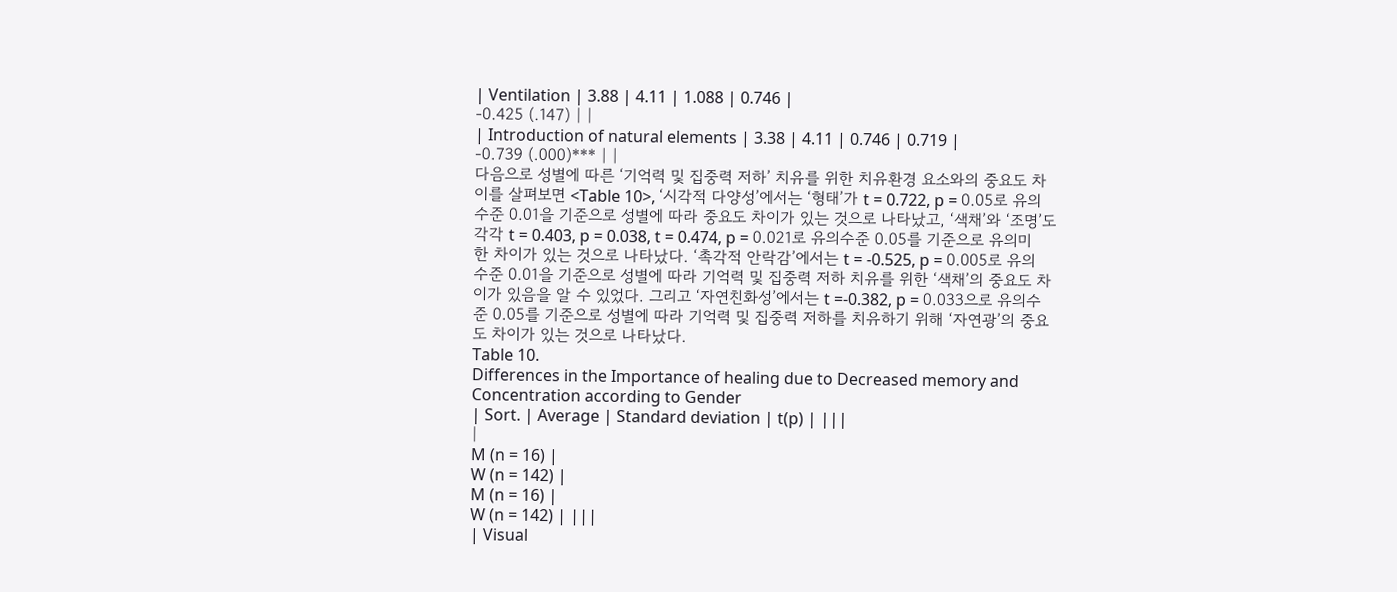| Ventilation | 3.88 | 4.11 | 1.088 | 0.746 |
-0.425 (.147) | |
| Introduction of natural elements | 3.38 | 4.11 | 0.746 | 0.719 |
-0.739 (.000)*** | |
다음으로 성별에 따른 ‘기억력 및 집중력 저하’ 치유를 위한 치유환경 요소와의 중요도 차이를 살펴보면 <Table 10>, ‘시각적 다양성’에서는 ‘형태’가 t = 0.722, p = 0.05로 유의수준 0.01을 기준으로 성별에 따라 중요도 차이가 있는 것으로 나타났고, ‘색채’와 ‘조명’도 각각 t = 0.403, p = 0.038, t = 0.474, p = 0.021로 유의수준 0.05를 기준으로 유의미한 차이가 있는 것으로 나타났다. ‘촉각적 안락감’에서는 t = -0.525, p = 0.005로 유의수준 0.01을 기준으로 성별에 따라 기억력 및 집중력 저하 치유를 위한 ‘색채’의 중요도 차이가 있음을 알 수 있었다. 그리고 ‘자연친화성’에서는 t =-0.382, p = 0.033으로 유의수준 0.05를 기준으로 성별에 따라 기억력 및 집중력 저하를 치유하기 위해 ‘자연광’의 중요도 차이가 있는 것으로 나타났다.
Table 10.
Differences in the Importance of healing due to Decreased memory and Concentration according to Gender
| Sort. | Average | Standard deviation | t(p) | |||
|
M (n = 16) |
W (n = 142) |
M (n = 16) |
W (n = 142) | |||
| Visual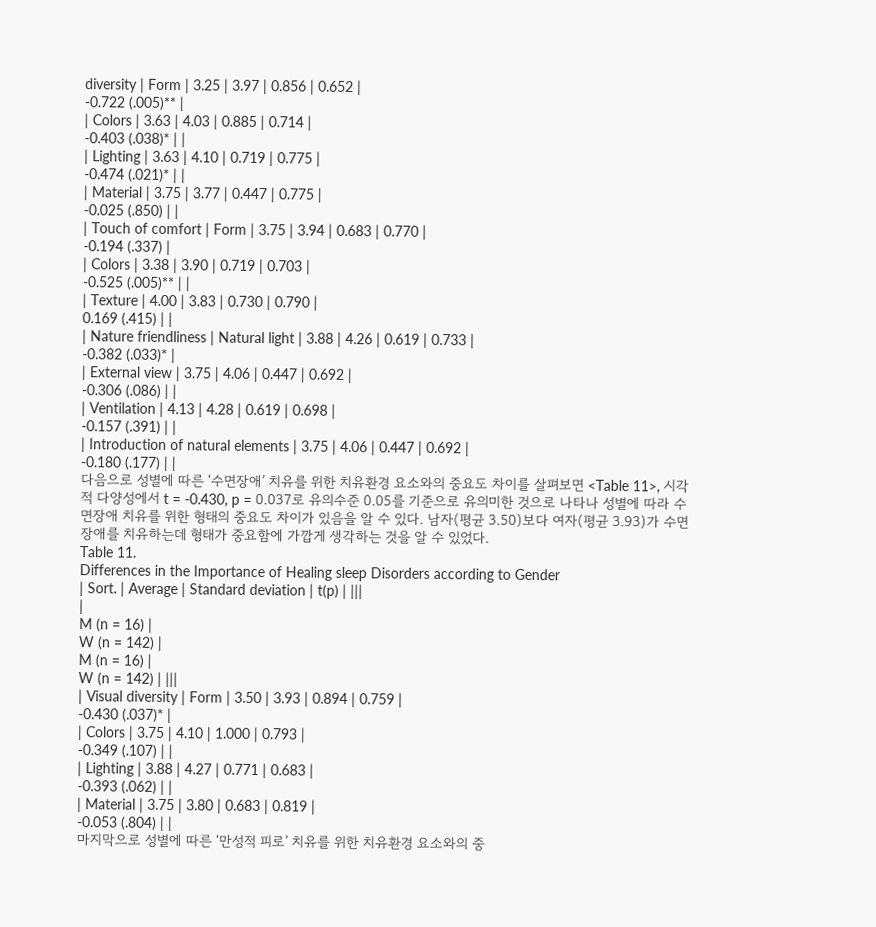diversity | Form | 3.25 | 3.97 | 0.856 | 0.652 |
-0.722 (.005)** |
| Colors | 3.63 | 4.03 | 0.885 | 0.714 |
-0.403 (.038)* | |
| Lighting | 3.63 | 4.10 | 0.719 | 0.775 |
-0.474 (.021)* | |
| Material | 3.75 | 3.77 | 0.447 | 0.775 |
-0.025 (.850) | |
| Touch of comfort | Form | 3.75 | 3.94 | 0.683 | 0.770 |
-0.194 (.337) |
| Colors | 3.38 | 3.90 | 0.719 | 0.703 |
-0.525 (.005)** | |
| Texture | 4.00 | 3.83 | 0.730 | 0.790 |
0.169 (.415) | |
| Nature friendliness | Natural light | 3.88 | 4.26 | 0.619 | 0.733 |
-0.382 (.033)* |
| External view | 3.75 | 4.06 | 0.447 | 0.692 |
-0.306 (.086) | |
| Ventilation | 4.13 | 4.28 | 0.619 | 0.698 |
-0.157 (.391) | |
| Introduction of natural elements | 3.75 | 4.06 | 0.447 | 0.692 |
-0.180 (.177) | |
다음으로 성별에 따른 ‘수면장애’ 치유를 위한 치유환경 요소와의 중요도 차이를 살펴보면 <Table 11>, 시각적 다양성에서 t = -0.430, p = 0.037로 유의수준 0.05를 기준으로 유의미한 것으로 나타나 성별에 따라 수면장애 치유를 위한 형태의 중요도 차이가 있음을 알 수 있다. 남자(평균 3.50)보다 여자(평균 3.93)가 수면장애를 치유하는데 형태가 중요함에 가깝게 생각하는 것을 알 수 있었다.
Table 11.
Differences in the Importance of Healing sleep Disorders according to Gender
| Sort. | Average | Standard deviation | t(p) | |||
|
M (n = 16) |
W (n = 142) |
M (n = 16) |
W (n = 142) | |||
| Visual diversity | Form | 3.50 | 3.93 | 0.894 | 0.759 |
-0.430 (.037)* |
| Colors | 3.75 | 4.10 | 1.000 | 0.793 |
-0.349 (.107) | |
| Lighting | 3.88 | 4.27 | 0.771 | 0.683 |
-0.393 (.062) | |
| Material | 3.75 | 3.80 | 0.683 | 0.819 |
-0.053 (.804) | |
마지막으로 성별에 따른 ‘만성적 피로’ 치유를 위한 치유환경 요소와의 중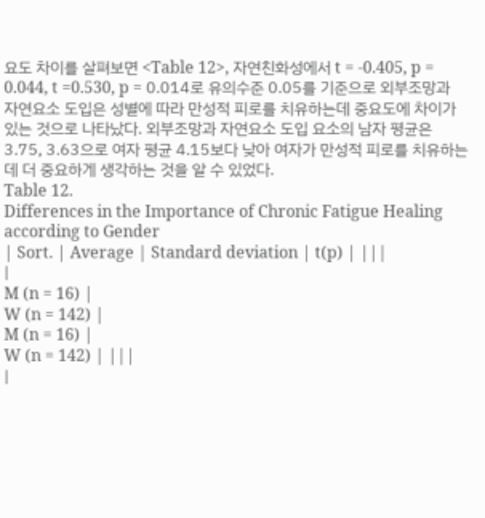요도 차이를 살펴보면 <Table 12>, 자연친화성에서 t = -0.405, p = 0.044, t =0.530, p = 0.014로 유의수준 0.05를 기준으로 외부조망과 자연요소 도입은 성별에 따라 만성적 피로를 치유하는데 중요도에 차이가 있는 것으로 나타났다. 외부조망과 자연요소 도입 요소의 남자 평균은 3.75, 3.63으로 여자 평균 4.15보다 낮아 여자가 만성적 피로를 치유하는데 더 중요하게 생각하는 것을 알 수 있었다.
Table 12.
Differences in the Importance of Chronic Fatigue Healing according to Gender
| Sort. | Average | Standard deviation | t(p) | |||
|
M (n = 16) |
W (n = 142) |
M (n = 16) |
W (n = 142) | |||
|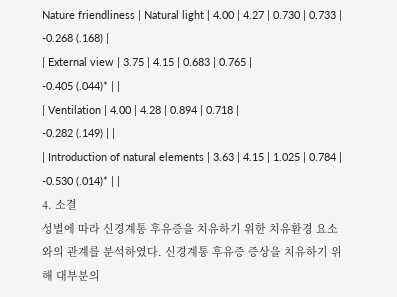Nature friendliness | Natural light | 4.00 | 4.27 | 0.730 | 0.733 |
-0.268 (.168) |
| External view | 3.75 | 4.15 | 0.683 | 0.765 |
-0.405 (.044)* | |
| Ventilation | 4.00 | 4.28 | 0.894 | 0.718 |
-0.282 (.149) | |
| Introduction of natural elements | 3.63 | 4.15 | 1.025 | 0.784 |
-0.530 (.014)* | |
4. 소결
성별에 따라 신경계통 후유증을 치유하기 위한 치유환경 요소와의 관계를 분석하였다. 신경계통 후유증 증상을 치유하기 위해 대부분의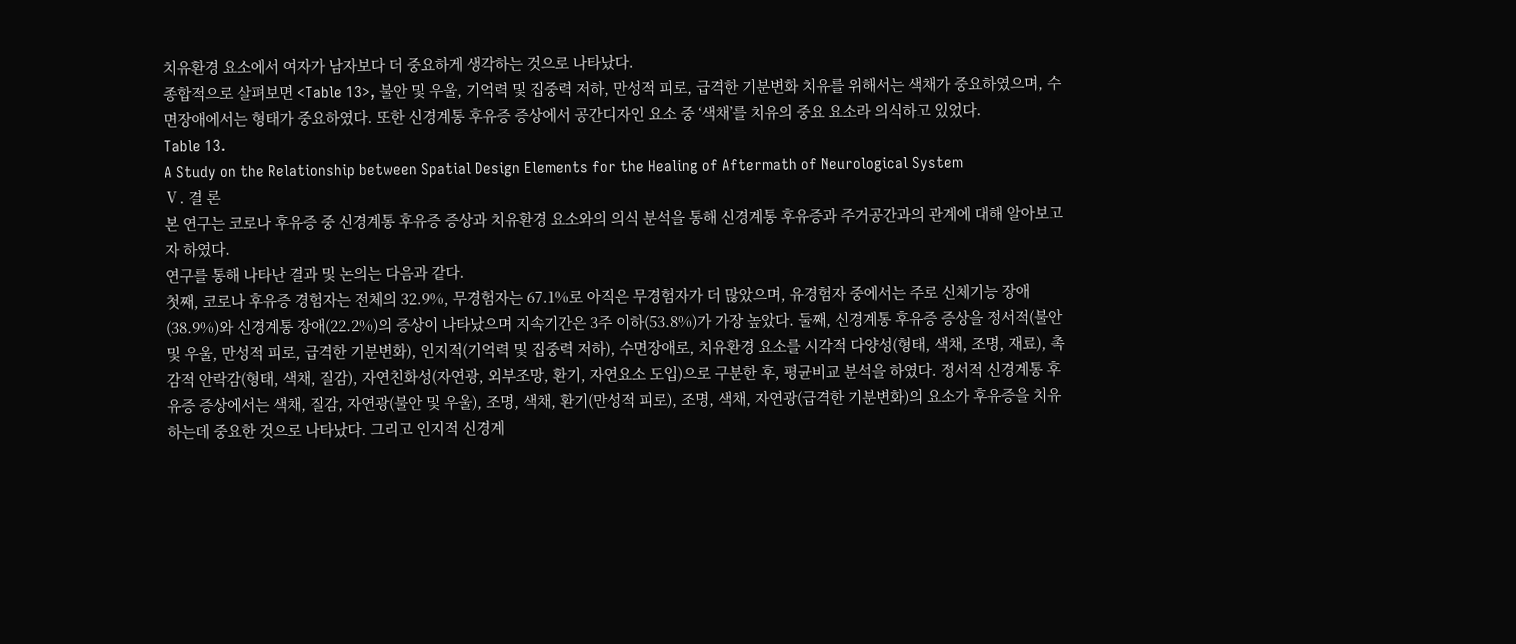치유환경 요소에서 여자가 남자보다 더 중요하게 생각하는 것으로 나타났다.
종합적으로 살펴보면 <Table 13>, 불안 및 우울, 기억력 및 집중력 저하, 만성적 피로, 급격한 기분변화 치유를 위해서는 색채가 중요하였으며, 수면장애에서는 형태가 중요하였다. 또한 신경계통 후유증 증상에서 공간디자인 요소 중 ‘색채’를 치유의 중요 요소라 의식하고 있었다.
Table 13.
A Study on the Relationship between Spatial Design Elements for the Healing of Aftermath of Neurological System
Ⅴ. 결 론
본 연구는 코로나 후유증 중 신경계통 후유증 증상과 치유환경 요소와의 의식 분석을 통해 신경계통 후유증과 주거공간과의 관계에 대해 알아보고자 하였다.
연구를 통해 나타난 결과 및 논의는 다음과 같다.
첫째, 코로나 후유증 경험자는 전체의 32.9%, 무경험자는 67.1%로 아직은 무경험자가 더 많았으며, 유경험자 중에서는 주로 신체기능 장애(38.9%)와 신경계통 장애(22.2%)의 증상이 나타났으며 지속기간은 3주 이하(53.8%)가 가장 높았다. 둘째, 신경계통 후유증 증상을 정서적(불안 및 우울, 만성적 피로, 급격한 기분변화), 인지적(기억력 및 집중력 저하), 수면장애로, 치유환경 요소를 시각적 다양성(형태, 색채, 조명, 재료), 촉감적 안락감(형태, 색채, 질감), 자연친화성(자연광, 외부조망, 환기, 자연요소 도입)으로 구분한 후, 평균비교 분석을 하였다. 정서적 신경계통 후유증 증상에서는 색채, 질감, 자연광(불안 및 우울), 조명, 색채, 환기(만성적 피로), 조명, 색채, 자연광(급격한 기분변화)의 요소가 후유증을 치유하는데 중요한 것으로 나타났다. 그리고 인지적 신경계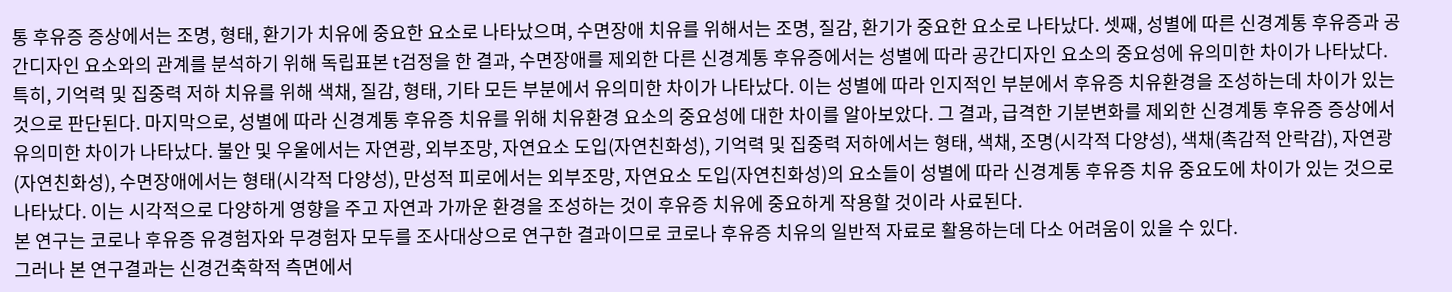통 후유증 증상에서는 조명, 형태, 환기가 치유에 중요한 요소로 나타났으며, 수면장애 치유를 위해서는 조명, 질감, 환기가 중요한 요소로 나타났다. 셋째, 성별에 따른 신경계통 후유증과 공간디자인 요소와의 관계를 분석하기 위해 독립표본 t검정을 한 결과, 수면장애를 제외한 다른 신경계통 후유증에서는 성별에 따라 공간디자인 요소의 중요성에 유의미한 차이가 나타났다. 특히, 기억력 및 집중력 저하 치유를 위해 색채, 질감, 형태, 기타 모든 부분에서 유의미한 차이가 나타났다. 이는 성별에 따라 인지적인 부분에서 후유증 치유환경을 조성하는데 차이가 있는 것으로 판단된다. 마지막으로, 성별에 따라 신경계통 후유증 치유를 위해 치유환경 요소의 중요성에 대한 차이를 알아보았다. 그 결과, 급격한 기분변화를 제외한 신경계통 후유증 증상에서 유의미한 차이가 나타났다. 불안 및 우울에서는 자연광, 외부조망, 자연요소 도입(자연친화성), 기억력 및 집중력 저하에서는 형태, 색채, 조명(시각적 다양성), 색채(촉감적 안락감), 자연광(자연친화성), 수면장애에서는 형태(시각적 다양성), 만성적 피로에서는 외부조망, 자연요소 도입(자연친화성)의 요소들이 성별에 따라 신경계통 후유증 치유 중요도에 차이가 있는 것으로 나타났다. 이는 시각적으로 다양하게 영향을 주고 자연과 가까운 환경을 조성하는 것이 후유증 치유에 중요하게 작용할 것이라 사료된다.
본 연구는 코로나 후유증 유경험자와 무경험자 모두를 조사대상으로 연구한 결과이므로 코로나 후유증 치유의 일반적 자료로 활용하는데 다소 어려움이 있을 수 있다.
그러나 본 연구결과는 신경건축학적 측면에서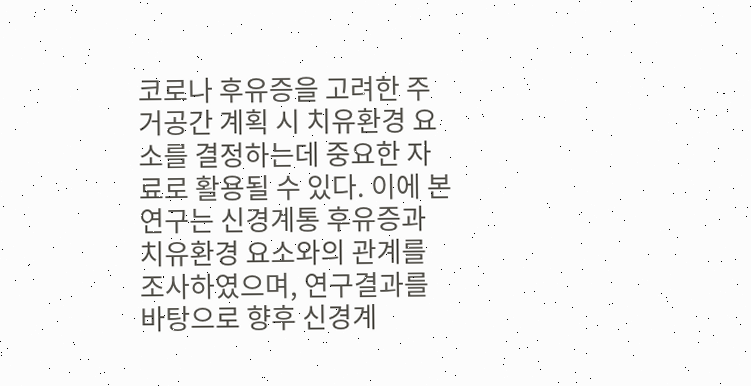코로나 후유증을 고려한 주거공간 계획 시 치유환경 요소를 결정하는데 중요한 자료로 활용될 수 있다. 이에 본 연구는 신경계통 후유증과 치유환경 요소와의 관계를 조사하였으며, 연구결과를 바탕으로 향후 신경계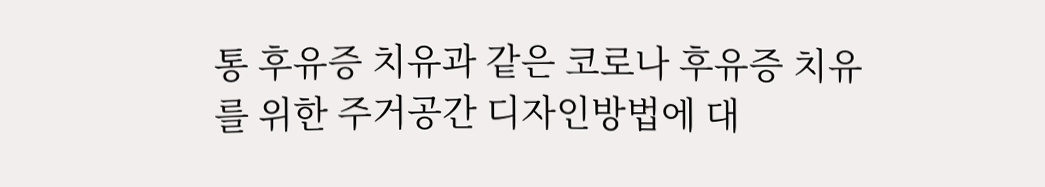통 후유증 치유과 같은 코로나 후유증 치유를 위한 주거공간 디자인방법에 대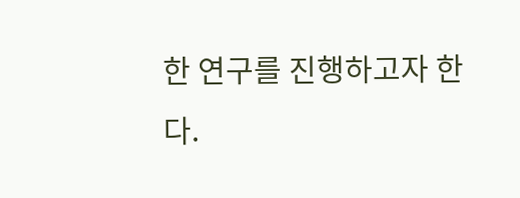한 연구를 진행하고자 한다.